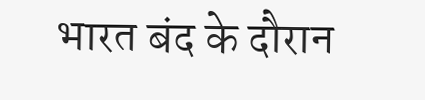भारत बंद के दौरान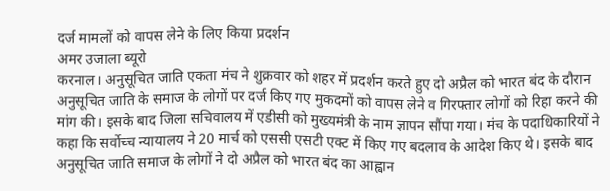दर्ज मामलों को वापस लेने के लिए किया प्रदर्शन
अमर उजाला ब्यूरो
करनाल। अनुसूचित जाति एकता मंच ने शुक्रवार को शहर में प्रदर्शन करते हुए दो अप्रैल को भारत बंद के दौरान अनुसूचित जाति के समाज के लोगों पर दर्ज किए गए मुकदमों को वापस लेने व गिरफ्तार लोगों को रिहा करने की मांग की। इसके बाद जिला सचिवालय में एडीसी को मुख्यमंत्री के नाम ज्ञापन सौंपा गया। मंच के पदाधिकारियों ने कहा कि सर्वोच्च न्यायालय ने 20 मार्च को एससी एसटी एक्ट में किए गए बदलाव के आदेश किए थे। इसके बाद अनुसूचित जाति समाज के लोगों ने दो अप्रैल को भारत बंद का आह्वान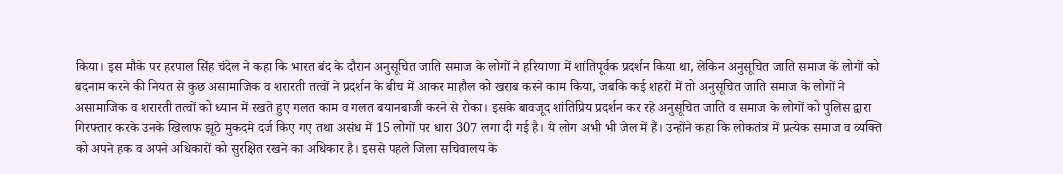किया। इस मौके पर हरपाल सिंह चंदेल ने कहा कि भारत बंद के दौरान अनुसूचित जाति समाज के लोगों ने हरियाणा में शांतिपूर्वक प्रदर्शन किया था, लेकिन अनुसूचित जाति समाज कें लोगों को बदनाम करने की नियत से कुछ असामाजिक व शरारती तत्वों ने प्रदर्शन के बीच में आकर माहौल को खराब करने काम किया, जबकि कई शहरों में तो अनुसूचित जाति समाज के लोगों ने असामाजिक व शरारती तत्वों को ध्यान में रखते हुए गलत काम व गलत बयानबाजी करने से रोका। इसके बावजूद शांतिप्रिय प्रदर्शन कर रहे अनुसूचित जाति व समाज के लोगों को पुलिस द्वारा गिरफ्तार करके उनके खिलाफ झूठे मुकदमे दर्ज किए गए तथा असंध में 15 लोगों पर धारा 307 लगा दी गई है। ये लोग अभी भी जेल में हैं। उन्होंने कहा कि लोकतंत्र में प्रत्येक समाज व व्यक्ति को अपने हक व अपने अधिकारों को सुरक्षित रखने का अधिकार है। इससे पहले जिला सचिवालय के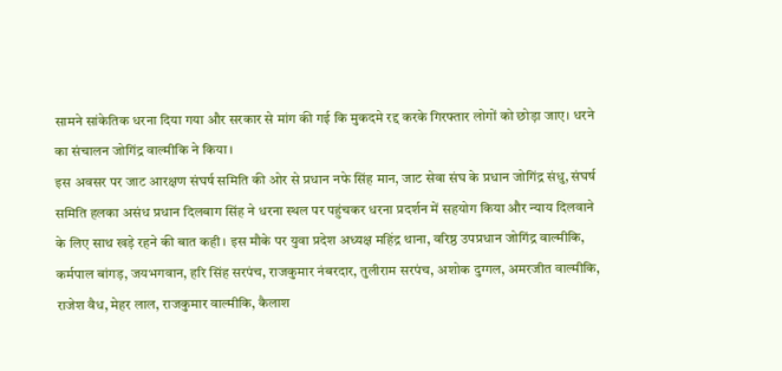सामने सांकेतिक धरना दिया गया और सरकार से मांग की गई कि मुकदमे रद्द करके गिरफ्तार लोगों को छोड़ा जाए। धरने का संचालन जोगिंद्र वाल्मीकि ने किया।
इस अवसर पर जाट आरक्षण संघर्ष समिति की ओर से प्रधान नफे सिंह मान, जाट सेवा संघ के प्रधान जोगिंद्र संधु, संघर्ष समिति हलका असंध प्रधान दिलबाग सिंह ने धरना स्थल पर पहुंचकर धरना प्रदर्शन में सहयोग किया और न्याय दिलवाने के लिए साथ खड़े रहने की बात कही। इस मौके पर युवा प्रदेश अध्यक्ष महिंद्र थाना, वरिष्ठ उपप्रधान जोगिंद्र वाल्मीकि, कर्मपाल बांगड़, जयभगवान, हरि सिंह सरपंच, राजकुमार नंबरदार, तुलीराम सरपंच, अशोक दुग्गल, अमरजीत वाल्मीकि, राजेश वैध, मेहर लाल, राजकुमार वाल्मीकि, कैलाश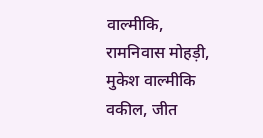वाल्मीकि, रामनिवास मोहड़ी, मुकेश वाल्मीकि वकील, जीत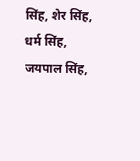सिंह, शेर सिंह, धर्म सिंह, जयपाल सिंह,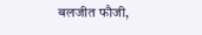बलजीत फौजी,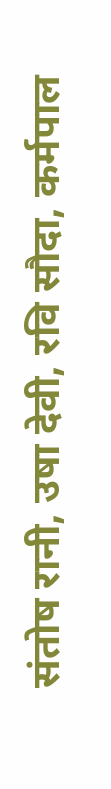संतोष रानी, उषा देवी, रवि सौदा, कर्मपाल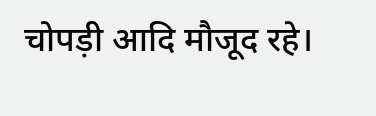चोपड़ी आदि मौजूद रहे।